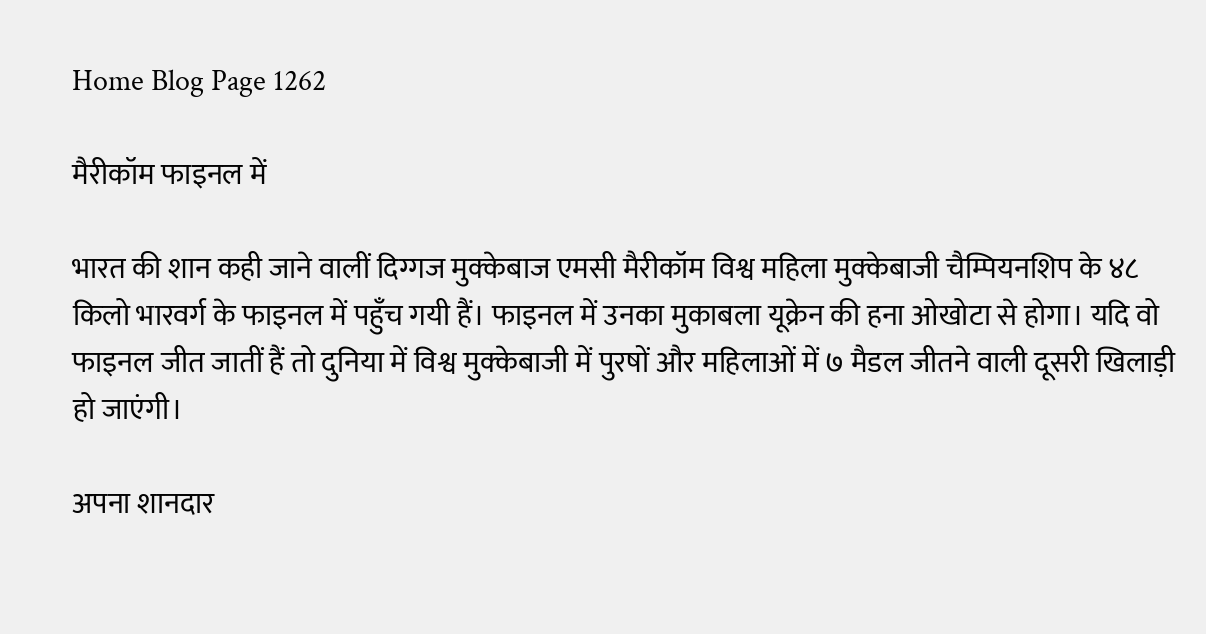Home Blog Page 1262

मैरीकॉम फाइनल में

भारत की शान कही जाने वालीं दिग्गज मुक्केबाज एमसी मैरीकॉम विश्व महिला मुक्केबाजी चैम्पियनशिप के ४८ किलो भारवर्ग के फाइनल में पहुँच गयी हैं। फाइनल में उनका मुकाबला यूक्रेन की हना ओखोटा से होगा। यदि वो फाइनल जीत जातीं हैं तो दुनिया में विश्व मुक्केबाजी में पुरषों और महिलाओं में ७ मैडल जीतने वाली दूसरी खिलाड़ी हो जाएंगी।

अपना शानदार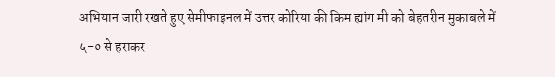अभियान जारी रखते हुए सेमीफाइनल में उत्तर कोरिया की किम ह्यांग मी को बेहतरीन मुकाबले में ५-० से हराकर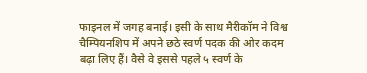फाइनल में जगह बनाई। इसी के साथ मैरीकॉम ने विश्व चैम्पियनशिप में अपने छठे स्वर्ण पदक की ओर कदम बढ़ा लिए हैं। वैसे वे इससे पहले ५ स्वर्ण के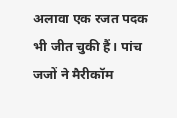अलावा एक रजत पदक भी जीत चुकी हैं। पांच जजों ने मैरीकॉम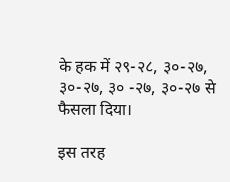के हक में २९-२८, ३०-२७, ३०-२७, ३० -२७, ३०-२७ से फैसला दिया।

इस तरह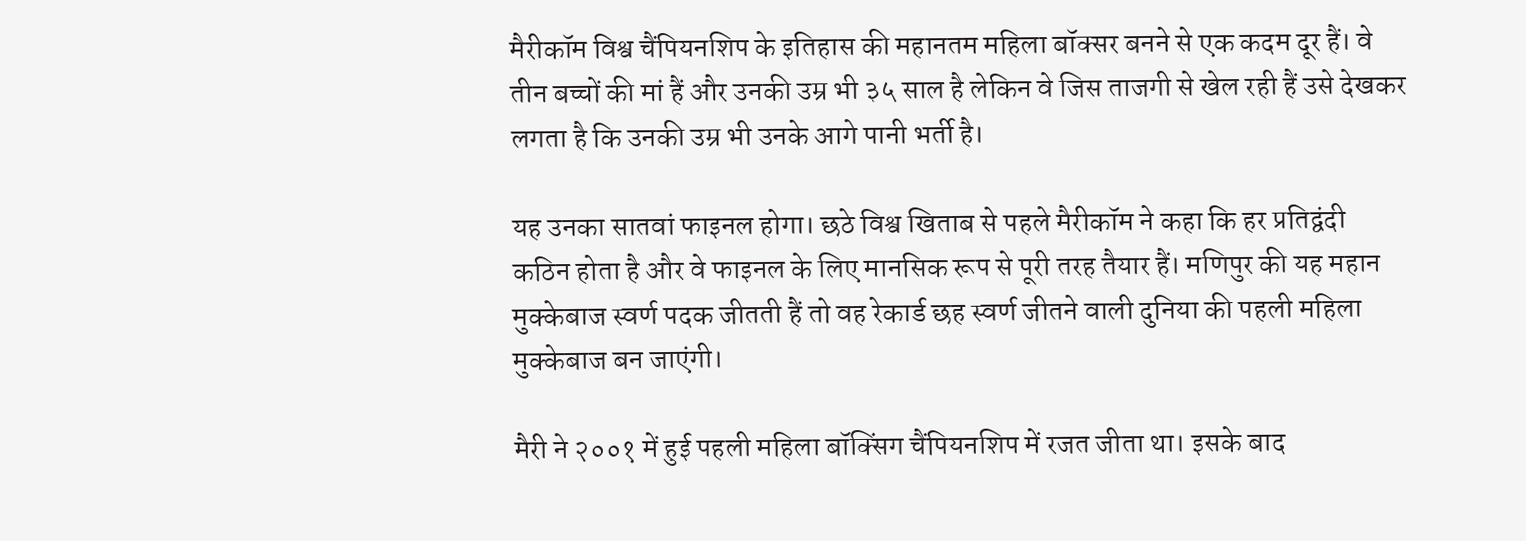मैरीकॉम विश्व चैंपियनशिप के इतिहास की महानतम महिला बॉक्सर बनने से एक कदम दूर हैं। वे तीन बच्चों की मां हैं और उनकी उम्र भी ३५ साल है लेकिन वे जिस ताजगी से खेल रही हैं उसे देखकर लगता है कि उनकी उम्र भी उनके आगे पानी भर्ती है।

यह उनका सातवां फाइनल होगा। छठे विश्व खिताब से पहले मैरीकॉम ने कहा कि हर प्रतिद्वंदी कठिन होता है और वे फाइनल के लिए मानसिक रूप से पूरी तरह तैयार हैं। मणिपुर की यह महान  मुक्केबाज स्वर्ण पदक जीतती हैं तो वह रेकार्ड छह स्वर्ण जीतने वाली दुनिया की पहली महिला  मुक्केबाज बन जाएंगी।

मैरी ने २००१ में हुई पहली महिला बॉक्सिंग चैंपियनशिप में रजत जीता था। इसके बाद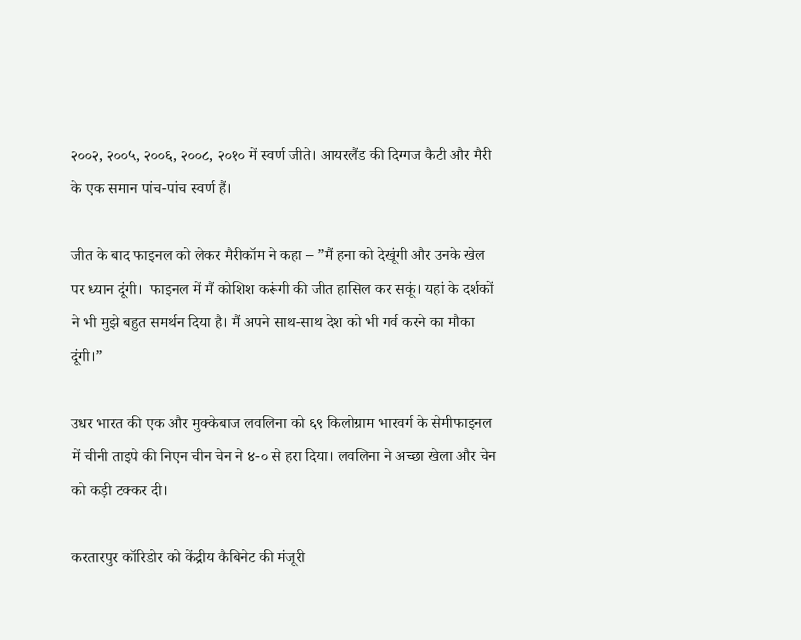२००२, २००५, २००६, २००८, २०१० में स्वर्ण जीते। आयरलैंड की दिग्गज कैटी और मैरी के एक समान पांच-पांच स्वर्ण हैं।

जीत के बाद फाइनल को लेकर मैरीकॉम ने कहा – ”मैं हना को देखूंगी और उनके खेल पर ध्यान दूंगी।  फाइनल में मैं कोशिश करूंगी की जीत हासिल कर सकूं। यहां के दर्शकों ने भी मुझे बहुत समर्थन दिया है। मैं अपने साथ-साथ देश को भी गर्व करने का मौका दूंगी।”

उधर भारत की एक और मुक्केबाज लवलिना को ६९ किलोग्राम भारवर्ग के सेमीफाइनल में चीनी ताइपे की निएन चीन चेन ने ४-० से हरा दिया। लवलिना ने अच्छा खेला और चेन को कड़ी टक्कर दी।

करतारपुर कॉरिडोर को केंद्रीय कैबिनेट की मंजूरी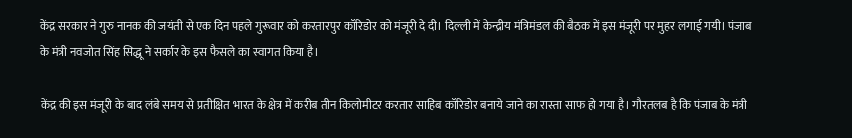केंद्र सरकार ने गुरु नानक की जयंती से एक दिन पहले गुरूवार को करतारपुर कॉरिडोर को मंजूरी दे दी। दिल्ली में केन्द्रीय मंत्रिमंडल की बैठक में इस मंजूरी पर मुहर लगाई गयी। पंजाब के मंत्री नवजोत सिंह सिद्धू ने सर्कार के इस फैसले का स्वागत किया है।

केंद्र की इस मंजूरी के बाद लंबे समय से प्रतीक्षित भारत के क्षेत्र में करीब तीन किलोमीटर करतार साहिब कॉरिडोर बनाये जाने का रास्ता साफ हो गया है। गौरतलब है कि पंजाब के मंत्री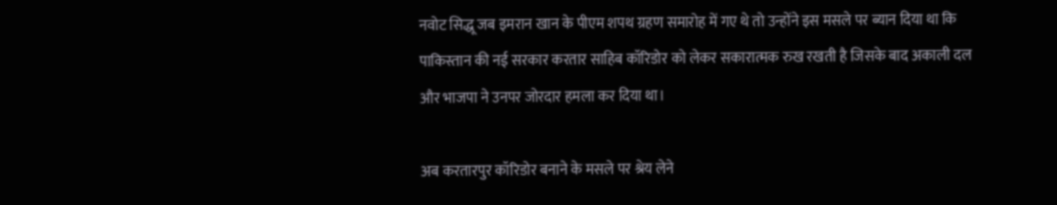नवोट सिद्धू जब इमरान खान के पीएम शपथ ग्रहण समारोह में गए थे तो उन्होंने इस मसले पर ब्यान दिया था कि पाकिस्तान की नई सरकार करतार साहिब कॉरिडोर को लेकर सकारात्मक रुख रखती है जिसके बाद अकाली दल और भाजपा ने उनपर जोरदार हमला कर दिया था।

अब करतारपुर कॉरिडोर बनाने के मसले पर श्रेय लेने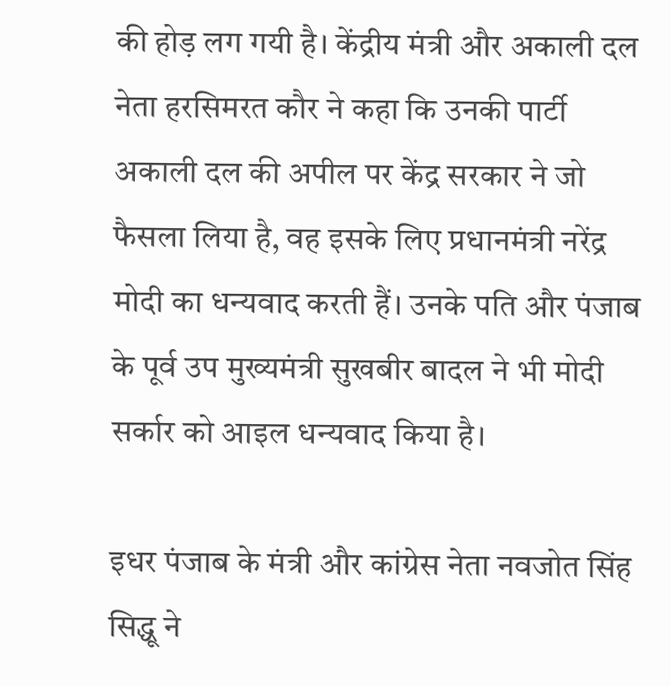की होड़ लग गयी है। केंद्रीय मंत्री और अकाली दल नेता हरसिमरत कौर ने कहा कि उनकी पार्टी अकाली दल की अपील पर केंद्र सरकार ने जो फैसला लिया है, वह इसके लिए प्रधानमंत्री नरेंद्र मोदी का धन्यवाद करती हैं। उनके पति और पंजाब के पूर्व उप मुख्यमंत्री सुखबीर बादल ने भी मोदी सर्कार को आइल धन्यवाद किया है।

इधर पंजाब के मंत्री और कांग्रेस नेता नवजोत सिंह सिद्धू ने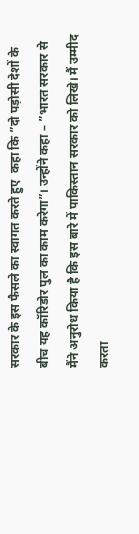सरकार के इस फैसले का स्वागत करते हुए  कहा कि ”दो पड़ोसी देशों के बीच यह कॉरिडोर पुल का काम करेगा”। उन्होंने कहा – ”भारत सरकार से मैंने अनुरोध किया है कि इस बारे में पाकिस्तान सरकार को लिखे। मैं उम्मीद करता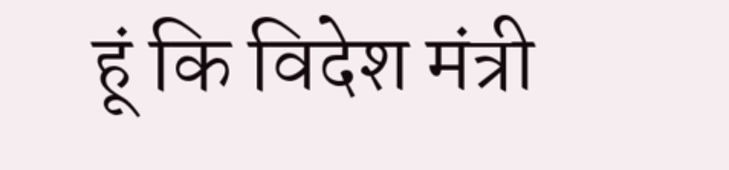हूं कि विदेश मंत्री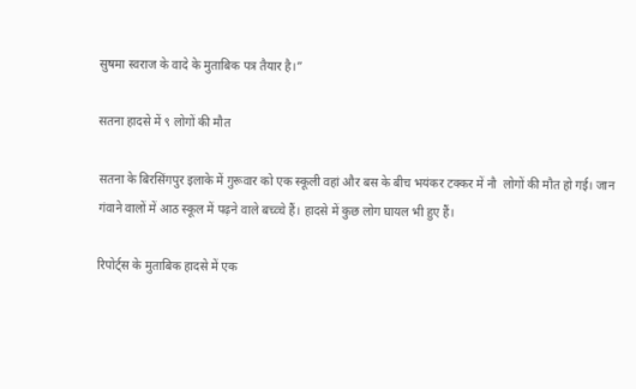सुषमा स्वराज के वादे के मुताबिक पत्र तैयार है।”

सतना हादसे में ९ लोगों की मौत

सतना के बिरसिंगपुर इलाके में गुरूवार को एक स्कूली वहां और बस के बीच भयंकर टक्कर में नौ  लोगों की मौत हो गई। जान गंवाने वालों में आठ स्कूल में पढ़ने वाले बच्व्चे हैं। हादसे में कुछ लोग घायल भी हुए हैं।

रिपोर्ट्स के मुताबिक हादसे में एक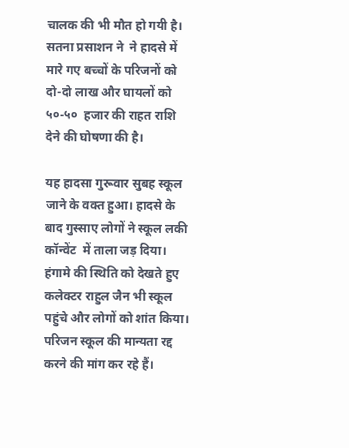चालक की भी मौत हो गयी है। सतना प्रसाशन ने  ने हादसे में मारे गए बच्चों के परिजनों को दो-दो लाख और घायलों को ५०-५०  हजार की राहत राशि देने की घोषणा की है।

यह हादसा गुरूवार सुबह स्कूल जाने के वक्त हुआ। हादसे के बाद गुस्साए लोगों ने स्कूल लकी कॉन्वेंट  में ताला जड़ दिया। हंगामे की स्थिति को देखते हुए कलेक्टर राहुल जैन भी स्कूल पहुंचे और लोगों को शांत किया। परिजन स्कूल की मान्यता रद्द करने की मांग कर रहे हैं।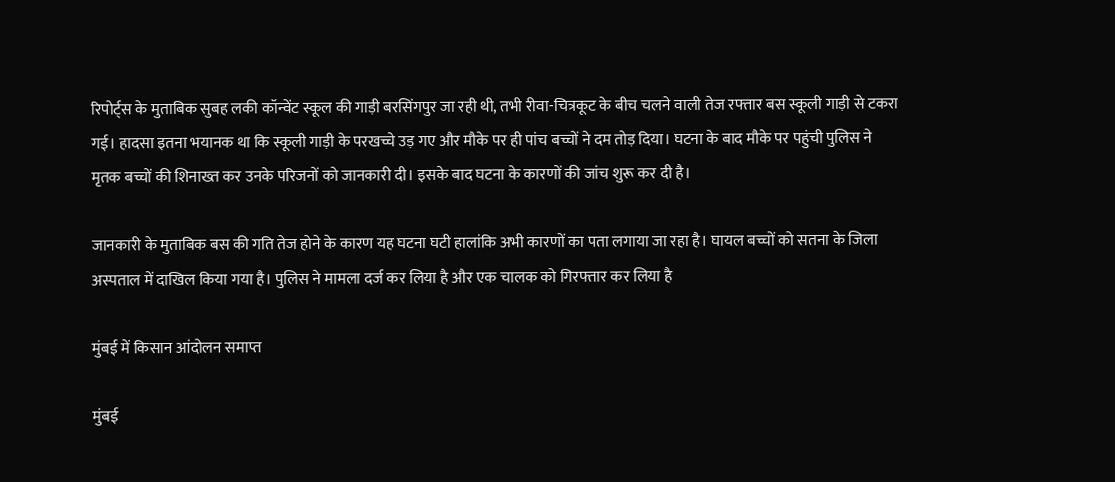रिपोर्ट्स के मुताबिक सुबह लकी कॉन्वेंट स्कूल की गाड़ी बरसिंगपुर जा रही थी, तभी रीवा-चित्रकूट के बीच चलने वाली तेज रफ्तार बस स्कूली गाड़ी से टकरा गई। हादसा इतना भयानक था कि स्कूली गाड़ी के परखच्चे उड़ गए और मौके पर ही पांच बच्चों ने दम तोड़ दिया। घटना के बाद मौके पर पहुंची पुलिस ने मृतक बच्चों की शिनाख्त कर उनके परिजनों को जानकारी दी। इसके बाद घटना के कारणों की जांच शुरू कर दी है।

जानकारी के मुताबिक बस की गति तेज होने के कारण यह घटना घटी हालांकि अभी कारणों का पता लगाया जा रहा है। घायल बच्चों को सतना के जिला अस्पताल में दाखिल किया गया है। पुलिस ने मामला दर्ज कर लिया है और एक चालक को गिरफ्तार कर लिया है

मुंबई में किसान आंदोलन समाप्त

मुंबई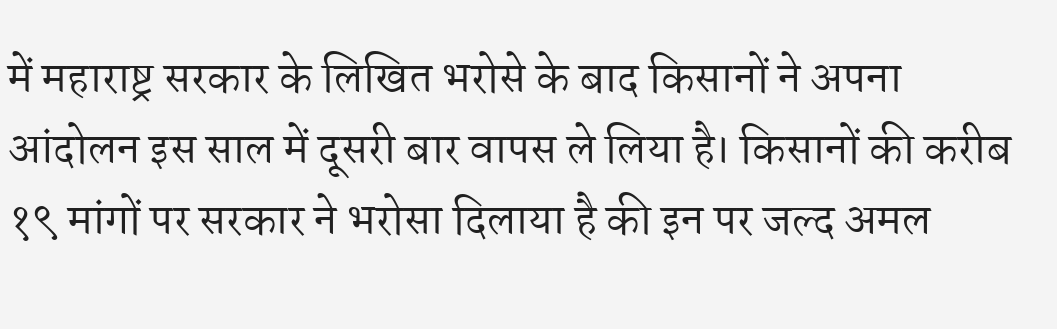में महाराष्ट्र सरकार के लिखित भरोसे के बाद किसानों ने अपना आंदोलन इस साल में दूसरी बार वापस ले लिया है। किसानों की करीब १९ मांगों पर सरकार ने भरोसा दिलाया है की इन पर जल्द अमल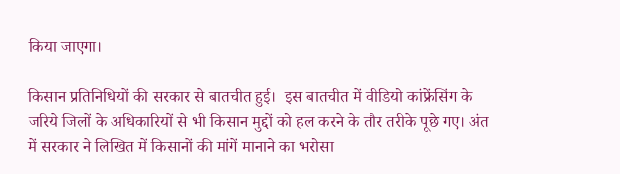किया जाएगा।

किसान प्रतिनिधियों की सरकार से बातचीत हुई।  इस बातचीत में वीडियो कांफ्रेंसिंग के जरिये जिलों के अधिकारियों से भी किसान मुद्दों को हल करने के तौर तरीके पूछे गए। अंत में सरकार ने लिखित में किसानों की मांगें मानाने का भरोसा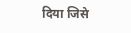दिया जिसे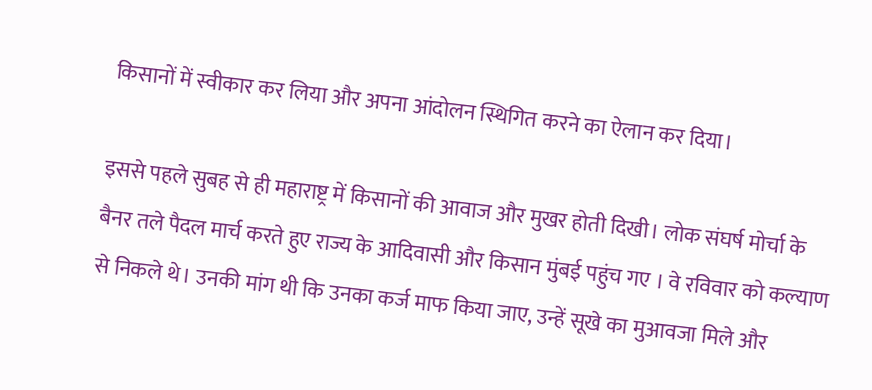किसानों में स्वीकार कर लिया और अपना आंदोलन स्थिगित करने का ऐलान कर दिया।

इससे पहले सुबह से ही महाराष्ट्र में किसानों की आवाज और मुखर होती दिखी। लोक संघर्ष मोर्चा के बैनर तले पैदल मार्च करते हुए राज्य के आदिवासी और किसान मुंबई पहुंच गए । वे रविवार को कल्याण से निकले थे। उनकी मांग थी कि उनका कर्ज माफ किया जाए, उन्हें सूखे का मुआवजा मिले और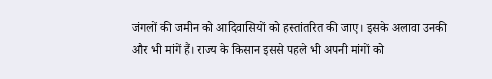जंगलों की जमीन को आदिवासियों को हस्तांतरित की जाए। इसके अलावा उनकी और भी मांगें हैं। राज्य के किसान इससे पहले भी अपनी मांगों को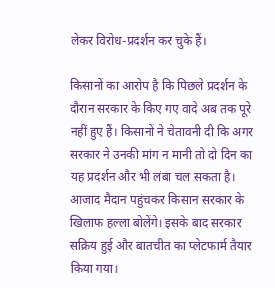लेकर विरोध-प्रदर्शन कर चुके हैं।

किसानों का आरोप है कि पिछले प्रदर्शन के दौरान सरकार के किए गए वादे अब तक पूरे नहीं हुए हैं। किसानों ने चेतावनी दी कि अगर सरकार ने उनकी मांग न मानी तो दो दिन का यह प्रदर्शन और भी लंबा चल सकता है। आजाद मैदान पहुंचकर किसान सरकार के खिलाफ हल्ला बोलेंगे। इसके बाद सरकार सक्रिय हुई और बातचीत का प्लेटफार्म तैयार किया गया।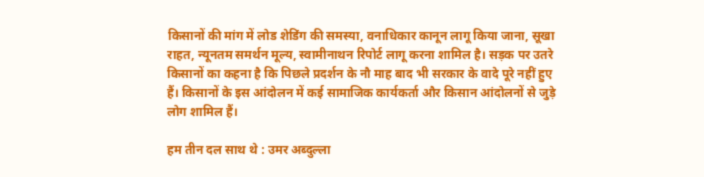किसानों की मांग में लोड शेडिंग की समस्या, वनाधिकार कानून लागू किया जाना, सूखा राहत, न्यूनतम समर्थन मूल्य, स्वामीनाथन रिपोर्ट लागू करना शामिल है। सड़क पर उतरे किसानों का कहना है कि पिछले प्रदर्शन के नौ माह बाद भी सरकार के वादे पूरे नहीं हुए हैं। किसानों के इस आंदोलन में कई सामाजिक कार्यकर्ता और किसान आंदोलनों से जुड़े लोग शामिल हैं।

हम तीन दल साथ थे : उमर अब्दुल्ला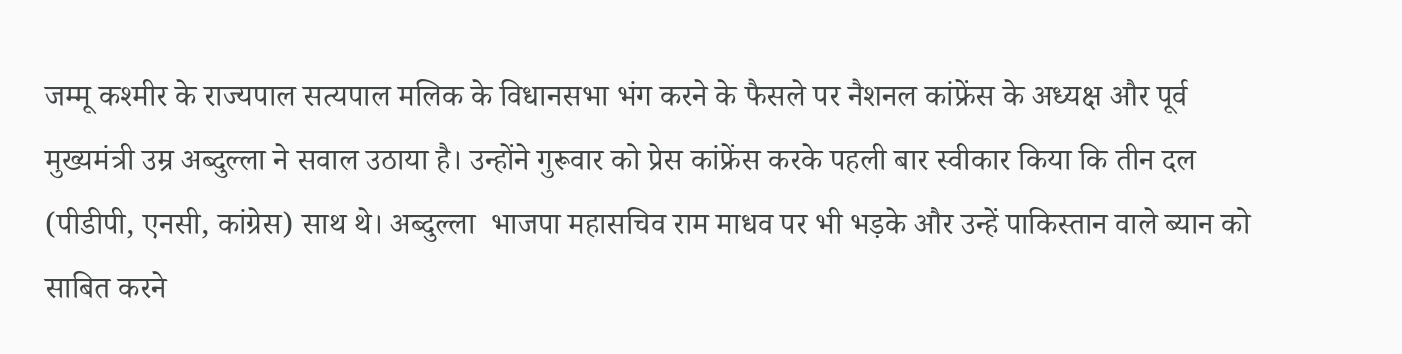जम्मू कश्मीर के राज्यपाल सत्यपाल मलिक के विधानसभा भंग करने के फैसले पर नैशनल कांफ्रेंस के अध्यक्ष और पूर्व मुख्यमंत्री उम्र अब्दुल्ला ने सवाल उठाया है। उन्होंने गुरूवार को प्रेस कांफ्रेंस करके पहली बार स्वीकार किया कि तीन दल (पीडीपी, एनसी, कांग्रेस) साथ थे। अब्दुल्ला  भाजपा महासचिव राम माधव पर भी भड़के और उन्हें पाकिस्तान वाले ब्यान को साबित करने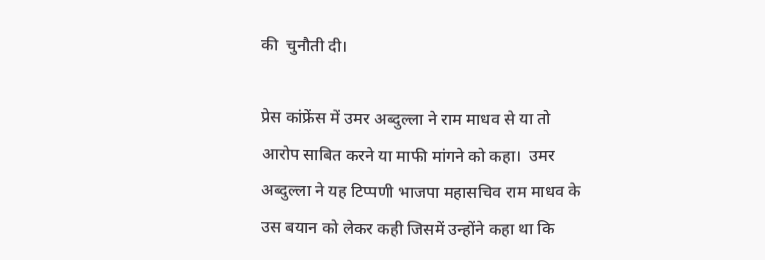की  चुनौती दी।

प्रेस कांफ्रेंस में उमर अब्दुल्ला ने राम माधव से या तो आरोप साबित करने या माफी मांगने को कहा।  उमर अब्दुल्ला ने यह टिप्पणी भाजपा महासचिव राम माधव के उस बयान को लेकर कही जिसमें उन्होंने कहा था कि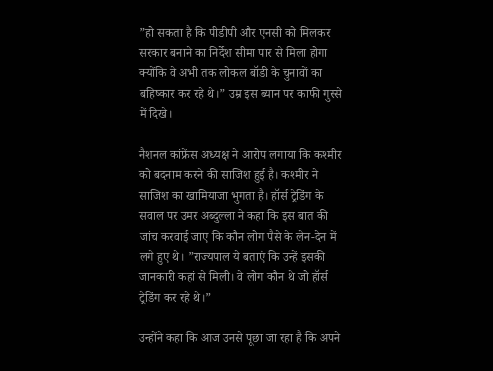”हो सकता है कि पीडीपी और एनसी को मिलकर सरकार बनाने का निर्देश सीमा पार से मिला होगा क्योंकि वे अभी तक लोकल बॉडी के चुनावों का बहिष्कार कर रहे थे।” उम्र इस ब्यान पर काफी गुस्से में दिखे।

नैशनल कांफ्रेंस अध्यक्ष ने आरोप लगाया कि कश्मीर को बदनाम करने की साजिश हुई है। कश्मीर ने साजिश का खामियाजा भुगता है। हॉर्स ट्रेडिंग के सवाल पर उमर अब्दुल्ला ने कहा कि इस बात की जांच करवाई जाए कि कौन लोग पैसे के लेन-देन में लगे हुए थे। ”राज्यपाल ये बताएं कि उन्हें इसकी जानकारी कहां से मिली। वे लोग कौन थे जो हॉर्स ट्रेडिंग कर रहे थे।”

उन्होंने कहा कि आज उनसे पूछा जा रहा है कि अपने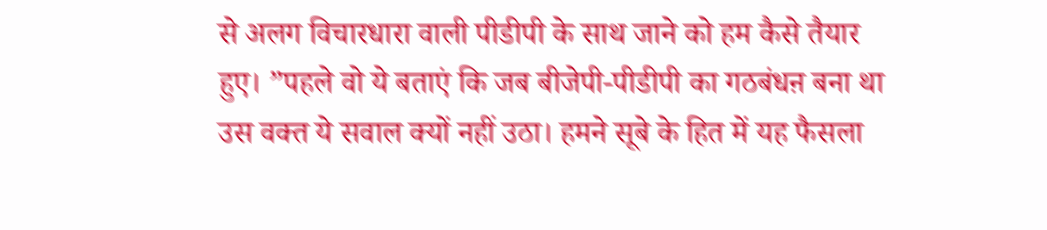से अलग विचारधारा वाली पीडीपी के साथ जाने को हम कैसे तैयार हुए। ”पहले वो ये बताएं कि जब बीजेपी-पीडीपी का गठबंधऩ बना था उस वक्त ये सवाल क्यों नहीं उठा। हमने सूबे के हित में यह फैसला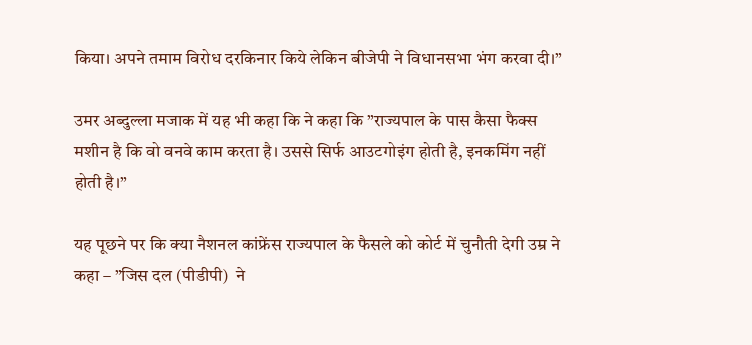किया। अपने तमाम विरोध दरकिनार किये लेकिन बीजेपी ने विधानसभा भंग करवा दी।”

उमर अब्दुल्ला मजाक में यह भी कहा कि ने कहा कि ”राज्यपाल के पास कैसा फैक्स मशीन है कि वो वनवे काम करता है। उससे सिर्फ आउटगोइंग होती है, इनकमिंग नहीं होती है।”

यह पूछने पर कि क्या नैशनल कांफ्रेंस राज्यपाल के फैसले को कोर्ट में चुनौती देगी उम्र ने कहा – ”जिस दल (पीडीपी)  ने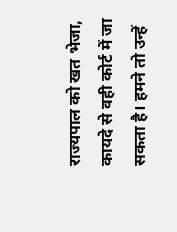राज्यपाल को खत भेजा, कायदे से वही कोर्ट में जा सकता है। हमने तो उन्हें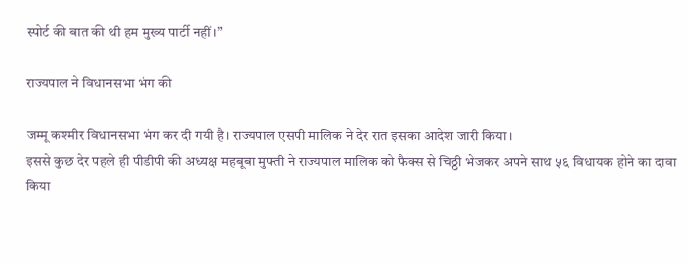स्पोर्ट की बात की थी हम मुख्य पार्टी नहीं।”

राज्यपाल ने विधानसभा भंग की

जम्मू कश्मीर विधानसभा भंग कर दी गयी है। राज्यपाल एसपी मालिक ने देर रात इसका आदेश जारी किया।
इससे कुछ देर पहले ही पीडीपी की अध्यक्ष महबूबा मुफ्ती ने राज्यपाल मालिक को फैक्स से चिठ्ठी भेजकर अपने साथ ५६ विधायक होने का दावा किया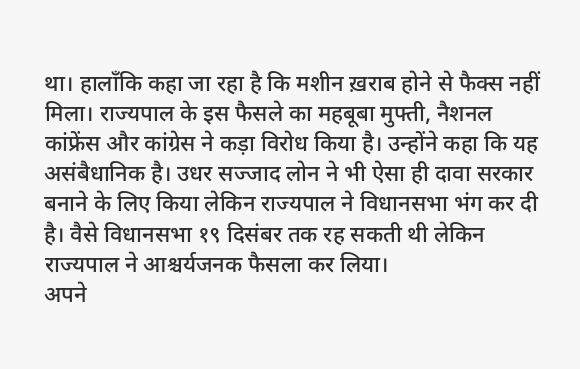था। हालाँकि कहा जा रहा है कि मशीन ख़राब होने से फैक्स नहीं मिला। राज्यपाल के इस फैसले का महबूबा मुफ्ती, नैशनल कांफ्रेंस और कांग्रेस ने कड़ा विरोध किया है। उन्होंने कहा कि यह असंबैधानिक है। उधर सज्जाद लोन ने भी ऐसा ही दावा सरकार बनाने के लिए किया लेकिन राज्यपाल ने विधानसभा भंग कर दी है। वैसे विधानसभा १९ दिसंबर तक रह सकती थी लेकिन राज्यपाल ने आश्चर्यजनक फैसला कर लिया।
अपने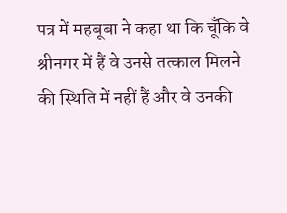पत्र में महबूबा ने कहा था कि चूँकि वे श्रीनगर में हैं वे उनसे तत्काल मिलने की स्थिति में नहीं हैं और वे उनकी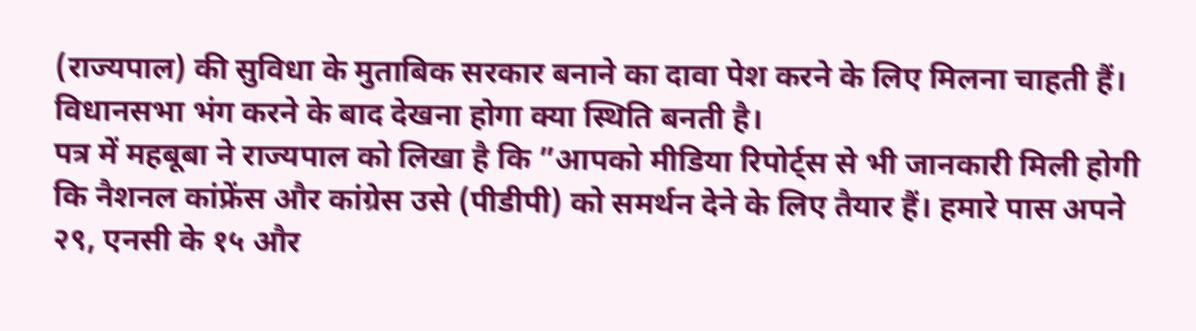(राज्यपाल) की सुविधा के मुताबिक सरकार बनाने का दावा पेश करने के लिए मिलना चाहती हैं। विधानसभा भंग करने के बाद देखना होगा क्या स्थिति बनती है।
पत्र में महबूबा ने राज्यपाल को लिखा है कि ”आपको मीडिया रिपोर्ट्स से भी जानकारी मिली होगी कि नैशनल कांफ्रेंस और कांग्रेस उसे (पीडीपी) को समर्थन देने के लिए तैयार हैं। हमारे पास अपने २९, एनसी के १५ और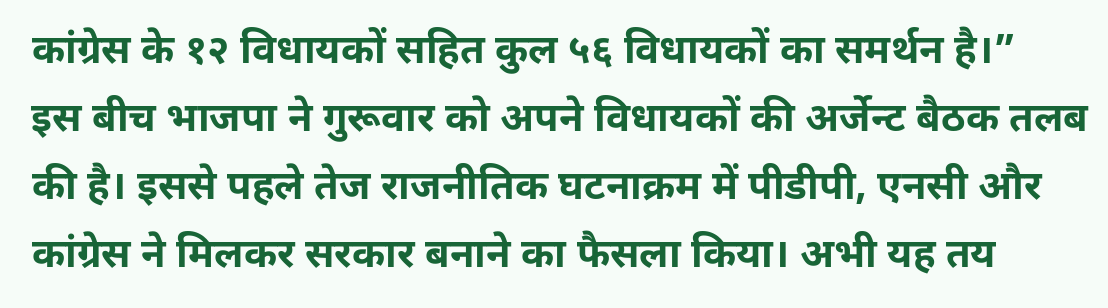कांग्रेस के १२ विधायकों सहित कुल ५६ विधायकों का समर्थन है।”
इस बीच भाजपा ने गुरूवार को अपने विधायकों की अर्जेन्ट बैठक तलब की है। इससे पहले तेज राजनीतिक घटनाक्रम में पीडीपी, एनसी और कांग्रेस ने मिलकर सरकार बनाने का फैसला किया। अभी यह तय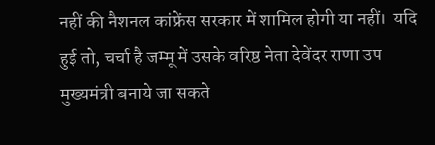नहीं की नैशनल कांफ्रेंस सरकार में शामिल होगी या नहीं।  यदि हुई तो, चर्चा है जम्मू में उसके वरिष्ठ नेता देवेंदर राणा उप मुख्यमंत्री बनाये जा सकते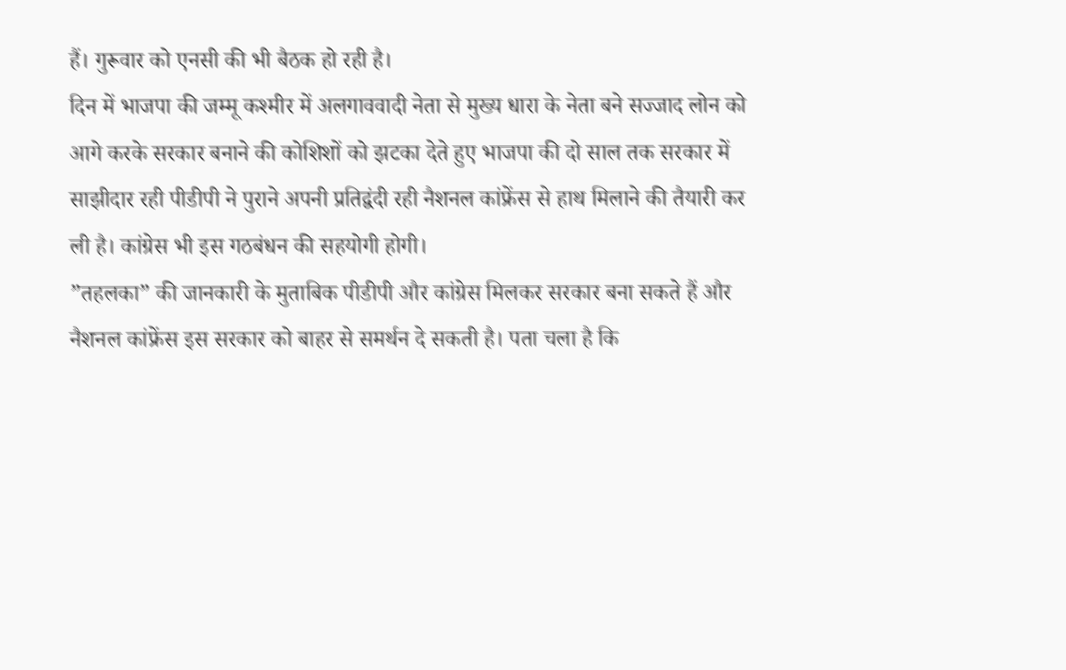हैं। गुरूवार को एनसी की भी बैठक हो रही है।
दिन में भाजपा की जम्मू कश्मीर में अलगाववादी नेता से मुख्य धारा के नेता बने सज्जाद लोन को आगे करके सरकार बनाने की कोशिशों को झटका देते हुए भाजपा की दो साल तक सरकार में साझीदार रही पीडीपी ने पुराने अपनी प्रतिद्वंदी रही नैशनल कांफ्रेंस से हाथ मिलाने की तैयारी कर ली है। कांग्रेस भी इस गठबंधन की सहयोगी होगी।
”तहलका” की जानकारी के मुताबिक पीडीपी और कांग्रेस मिलकर सरकार बना सकते हैं और नैशनल कांफ्रेंस इस सरकार को बाहर से समर्थन दे सकती है। पता चला है कि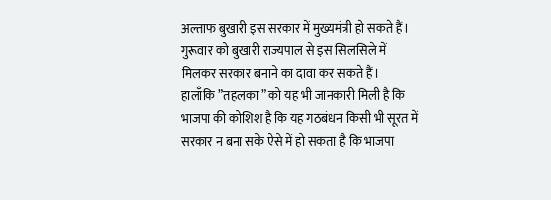अल्ताफ बुखारी इस सरकार में मुख्यमंत्री हो सकते हैं। गुरूवार को बुखारी राज्यपाल से इस सिलसिले में मिलकर सरकार बनाने का दावा कर सकते हैं।
हालाँकि ”तहलका” को यह भी जानकारी मिली है कि भाजपा की कोशिश है कि यह गठबंधन किसी भी सूरत में सरकार न बना सके ऐसे में हो सकता है कि भाजपा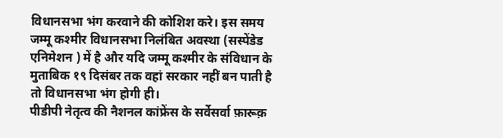विधानसभा भंग करवाने की कोशिश करे। इस समय जम्मू कश्मीर विधानसभा निलंबित अवस्था (सस्पेंडेड एनिमेशन ) में है और यदि जम्मू कश्मीर के संविधान के मुताबिक १९ दिसंबर तक वहां सरकार नहीं बन पाती है तो विधानसभा भंग होगी ही।
पीडीपी नेतृत्व की नैशनल कांफ्रेंस के सर्वेसर्वा फ़ारूक़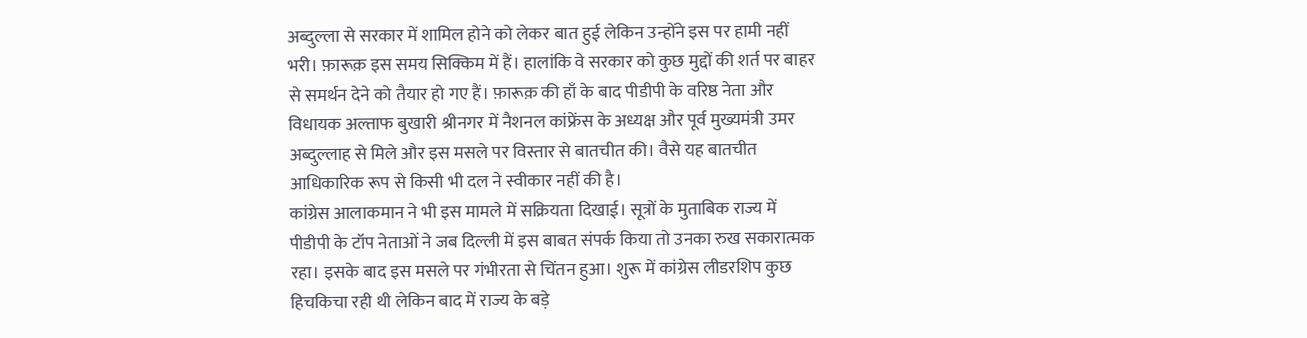अब्दुल्ला से सरकार में शामिल होने को लेकर बात हुई लेकिन उन्होंने इस पर हामी नहीं भरी। फ़ारूक़ इस समय सिक्किम में हैं। हालांकि वे सरकार को कुछ मुद्दों की शर्त पर बाहर से समर्थन देने को तैयार हो गए हैं। फ़ारूक़ की हाँ के बाद पीडीपी के वरिष्ठ नेता और विधायक अल्ताफ बुखारी श्रीनगर में नैशनल कांफ्रेंस के अध्यक्ष और पूर्व मुख्यमंत्री उमर अब्दुल्लाह से मिले और इस मसले पर विस्तार से बातचीत की। वैसे यह बातचीत आधिकारिक रूप से किसी भी दल ने स्वीकार नहीं की है।
कांग्रेस आलाकमान ने भी इस मामले में सक्रियता दिखाई। सूत्रों के मुताबिक राज्य में पीडीपी के टॉप नेताओं ने जब दिल्ली में इस बाबत संपर्क किया तो उनका रुख सकारात्मक रहा। इसके बाद इस मसले पर गंभीरता से चिंतन हुआ। शुरू में कांग्रेस लीडरशिप कुछ हिचकिचा रही थी लेकिन बाद में राज्य के बड़े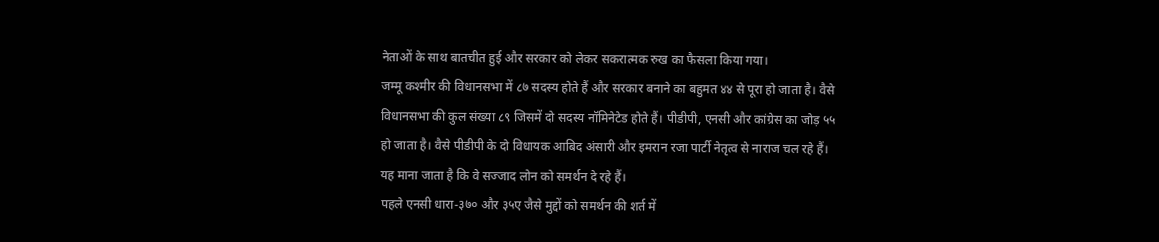नेताओं के साथ बातचीत हुई और सरकार को लेकर सकरात्मक रुख का फैसला किया गया।
जम्मू कश्मीर की विधानसभा में ८७ सदस्य होते हैं और सरकार बनाने का बहुमत ४४ से पूरा हो जाता है। वैसे विधानसभा की कुल संख्या ८९ जिसमें दो सदस्य नॉमिनेटेड होते हैं। पीडीपी, एनसी और कांग्रेस का जोड़ ५५ हो जाता है। वैसे पीडीपी के दो विधायक आबिद अंसारी और इमरान रजा पार्टी नेतृत्व से नाराज चल रहे हैं। यह माना जाता है कि वे सज्जाद लोन को समर्थन दे रहे हैं।
पहले एनसी धारा-३७० और ३५ए जैसे मुद्दों को समर्थन की शर्त में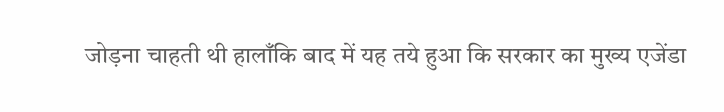जोड़ना चाहती थी हालाँकि बाद में यह तये हुआ कि सरकार का मुख्य एजेंडा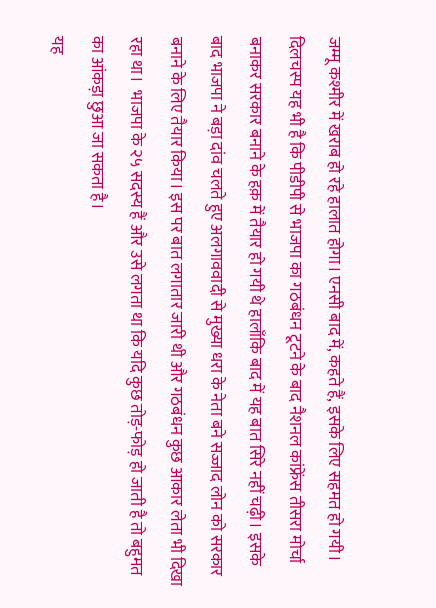जम्मू कश्मीर में खराब हो रहे हालात होगा। एनसी बाद में, कहते हैं, इसके लिए सहमत हो गयी।
दिलचस्प यह भी है कि पीडीपी से भाजपा का गठबंधन टूटने के बाद नैशनल कांफ्रेंस तीसरा मोर्चा बनाकर सरकार बनाने के हक़ में तैयार हो गयी थे हालाँकि बाद में यह बात सिरे नहीं चढ़ी। इसके बाद भाजपा ने बड़ा दांव चलते हुए अलगाववादी से मुख्या धरा के नेता बने सज्जाद लोन को सरकार बनाने के लिए तैयार किया। इस पर बात लगातार जारी थी और गठबंधन कुछ आकार लेता भी दिखा रहा था।  भाजपा के २५ सदस्य हैं और उसे लगता था कि यदि कुछ तोड़-फोड़ हो जाती है तो बहुमत का आंकड़ा छुआ जा सकता है।
यह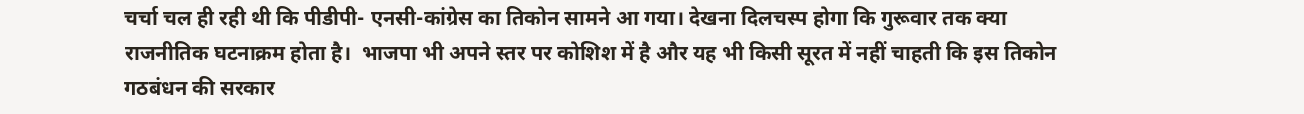चर्चा चल ही रही थी कि पीडीपी- एनसी-कांग्रेस का तिकोन सामने आ गया। देखना दिलचस्प होगा कि गुरूवार तक क्या राजनीतिक घटनाक्रम होता है।  भाजपा भी अपने स्तर पर कोशिश में है और यह भी किसी सूरत में नहीं चाहती कि इस तिकोन गठबंधन की सरकार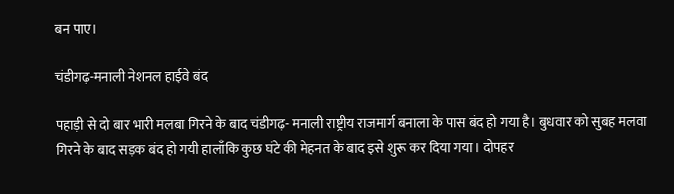बन पाए।

चंडीगढ़-मनाली नेशनल हाईवे बंद

पहाड़ी से दो बार भारी मलबा गिरने के बाद चंडीगढ़- मनाली राष्ट्रीय राजमार्ग बनाला के पास बंद हो गया है। बुधवार को सुबह मलवा गिरने के बाद सड़क बंद हो गयी हालाँकि कुछ घंटे की मेहनत के बाद इसे शुरू कर दिया गया। दोपहर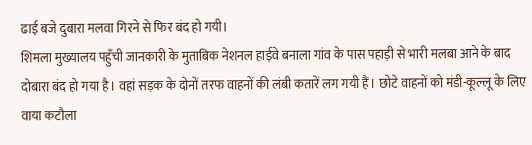ढाई बजे दुबारा मलवा गिरने से फिर बंद हो गयी।
शिमला मुख्यालय पहुँची जानकारी के मुताबिक नेशनल हाईवे बनाला गांव के पास पहाड़ी से भारी मलबा आने के बाद दोबारा बंद हो गया है। वहां सड़क के दोनों तरफ वाहनों की लंबी कतारें लग गयी हैं। छोटे वाहनों को मंडी-कूल्लू के लिए वाया कटौला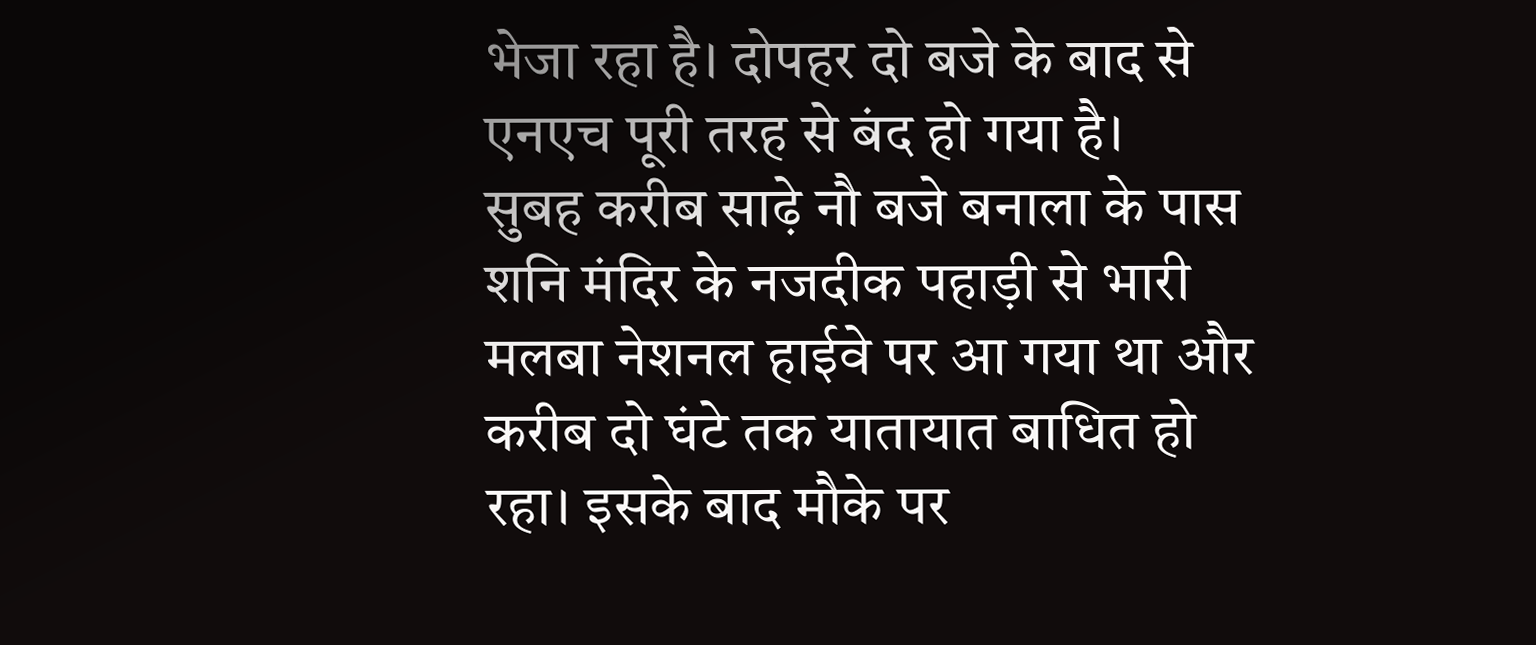भेजा रहा है। दोपहर दो बजे के बाद से एनएच पूरी तरह से बंद हो गया है।
सुबह करीब साढ़े नौ बजे बनाला के पास शनि मंदिर के नजदीक पहाड़ी से भारी मलबा नेशनल हाईवे पर आ गया था और करीब दो घंटे तक यातायात बाधित हो रहा। इसके बाद मौके पर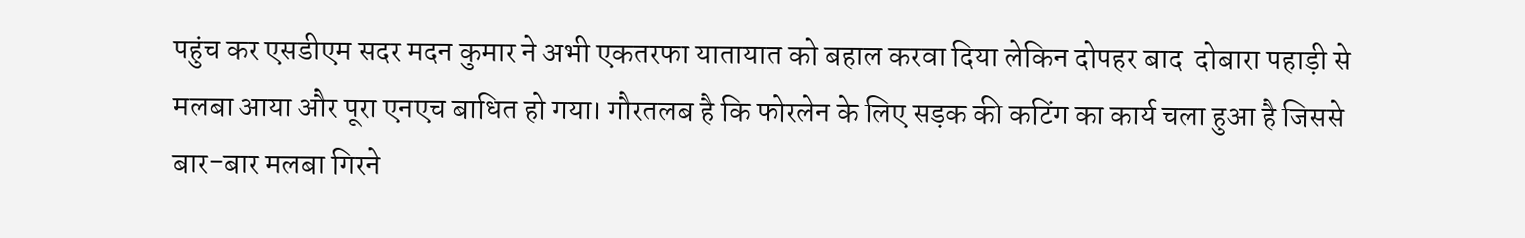पहुंच कर एसडीएम सदर मदन कुमार ने अभी एकतरफा यातायात को बहाल करवा दिया लेकिन दोपहर बाद  दोबारा पहाड़ी से मलबा आया और पूरा एनएच बाधित हो गया। गौरतलब है कि फोरलेन के लिए सड़क की कटिंग का कार्य चला हुआ है जिससे बार-बार मलबा गिरने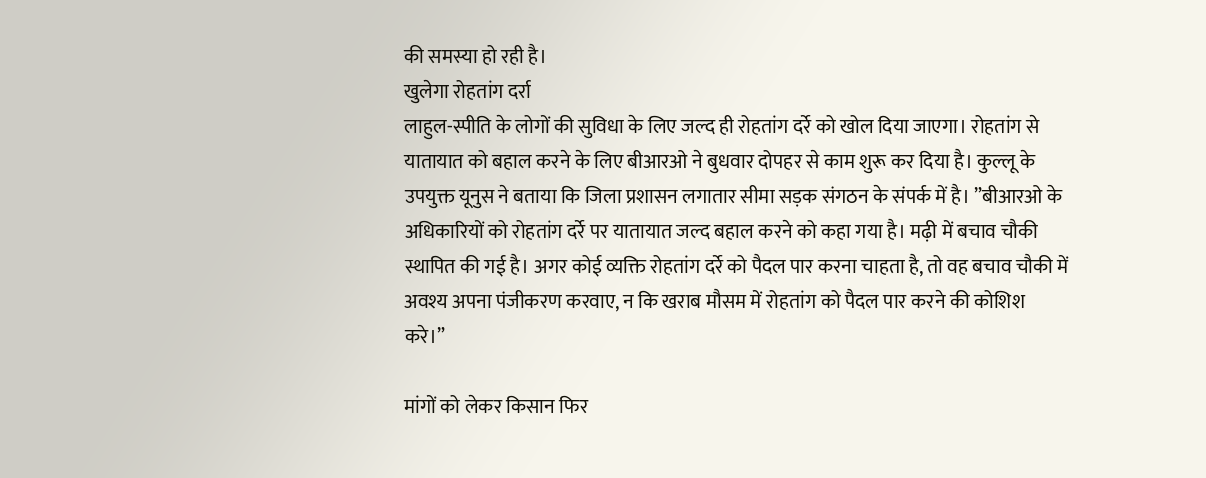की समस्या हो रही है।
खुलेगा रोहतांग दर्रा
लाहुल-स्पीति के लोगों की सुविधा के लिए जल्द ही रोहतांग दर्रे को खोल दिया जाएगा। रोहतांग से यातायात को बहाल करने के लिए बीआरओ ने बुधवार दोपहर से काम शुरू कर दिया है। कुल्लू के उपयुक्त यूनुस ने बताया कि जिला प्रशासन लगातार सीमा सड़क संगठन के संपर्क में है। ”बीआरओ के अधिकारियों को रोहतांग दर्रे पर यातायात जल्द बहाल करने को कहा गया है। मढ़ी में बचाव चौकी स्थापित की गई है। अगर कोई व्यक्ति रोहतांग दर्रे को पैदल पार करना चाहता है, तो वह बचाव चौकी में अवश्य अपना पंजीकरण करवाए, न कि खराब मौसम में रोहतांग को पैदल पार करने की कोशिश करे।”

मांगों को लेकर किसान फिर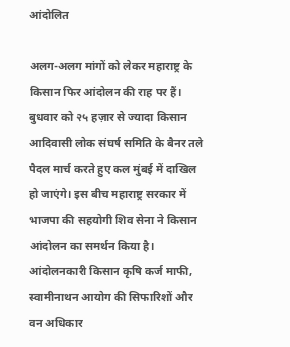आंदोलित

अलग-अलग मांगों को लेकर महाराष्ट्र के किसान फिर आंदोलन की राह पर हैं। बुधवार को २५ हज़ार से ज्यादा किसान आदिवासी लोक संघर्ष समिति के बैनर तले पैदल मार्च करते हुए कल मुंबई में दाखिल हो जाएंगे। इस बीच महाराष्ट्र सरकार में भाजपा की सहयोगी शिव सेना ने किसान आंदोलन का समर्थन किया है।
आंदोलनकारी किसान कृषि कर्ज माफी, स्वामीनाथन आयोग की सिफारिशों और वन अधिकार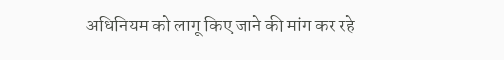अधिनियम को लागू किए जाने की मांग कर रहे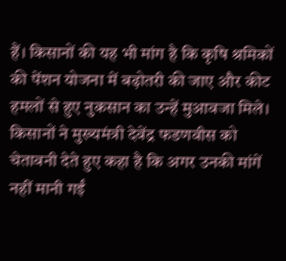हैं। किसानों की यह भी मांग है कि कृषि श्रमिकों की पेंशन योजना में बढ़ोतरी की जाए और कीट हमलों से हुए नुकसान का उन्हें मुआवजा मिले। किसानों ने मुख्यमंत्री देवेंद्र फडणवीस को चेतावनी देते हुए कहा है कि अगर उनकी मांगें नहीं मानी गईं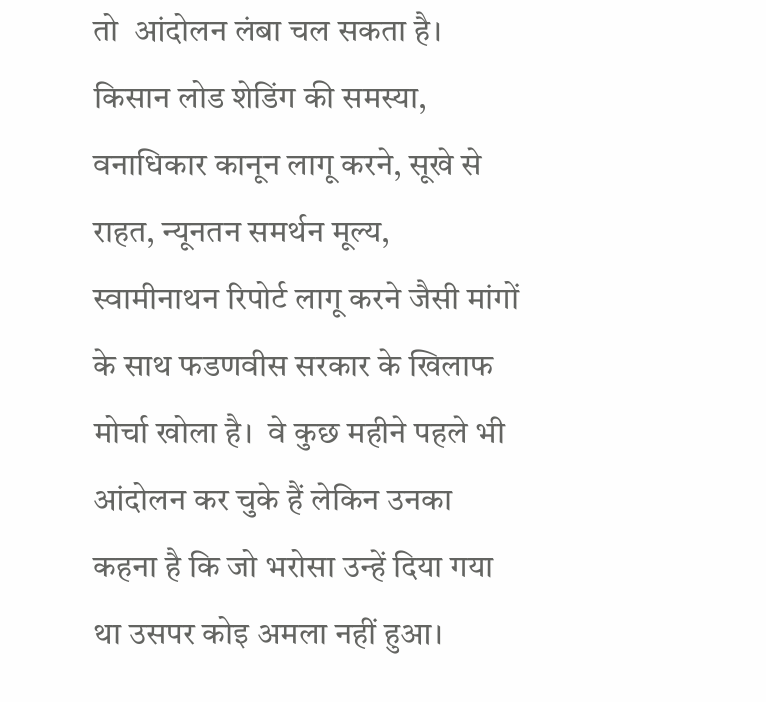तो  आंदोलन लंबा चल सकता है।
किसान लोड शेडिंग की समस्या, वनाधिकार कानून लागू करने, सूखे से राहत, न्यूनतन समर्थन मूल्य, स्वामीनाथन रिपोर्ट लागू करने जैसी मांगों के साथ फडणवीस सरकार के खिलाफ मोर्चा खोला है।  वे कुछ महीने पहले भी आंदोलन कर चुके हैं लेकिन उनका कहना है कि जो भरोसा उन्हें दिया गया था उसपर कोइ अमला नहीं हुआ।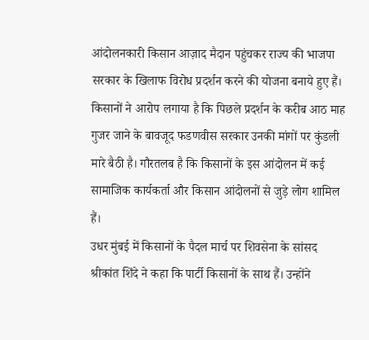आंदोलनकारी किसान आज़ाद मैदान पहुंचकर राज्य की भाजपा सरकार के खिलाफ विरोध प्रदर्शन करने की योजना बनाये हुए हैं। किसानों ने आरोप लगाया है कि पिछले प्रदर्शन के करीब आठ माह गुजर जाने के बावजूद फडणवीस सरकार उनकी मांगों पर कुंडली मारे बैठी है। गौरतलब है कि किसानों के इस आंदोलन में कई सामाजिक कार्यकर्ता और किसान आंदोलनों से जुड़े लोग शामिल हैं।
उधर मुंबई में किसानों के पैदल मार्च पर शिवसेना के सांसद श्रीकांत शिंदे ने कहा कि पार्टी किसानों के साथ हैं। उन्होंने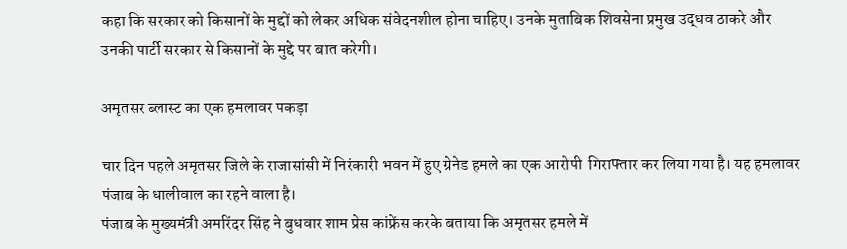कहा कि सरकार को किसानों के मुद्दों को लेकर अधिक संवेदनशील होना चाहिए। उनके मुताबिक शिवसेना प्रमुख उद्धव ठाकरे और उनकी पार्टी सरकार से किसानों के मुद्दे पर बात करेगी।

अमृतसर ब्लास्ट का एक हमलावर पकड़ा

चार दिन पहले अमृतसर जिले के राजासांसी में निरंकारी भवन में हुए ग्रेनेड हमले का एक आरोपी  गिराफ्तार कर लिया गया है। यह हमलावर पंजाब के धालीवाल का रहने वाला है।
पंजाब के मुख्यमंत्री अमरिंदर सिंह ने बुधवार शाम प्रेस कांफ्रेंस करके बताया कि अमृतसर हमले में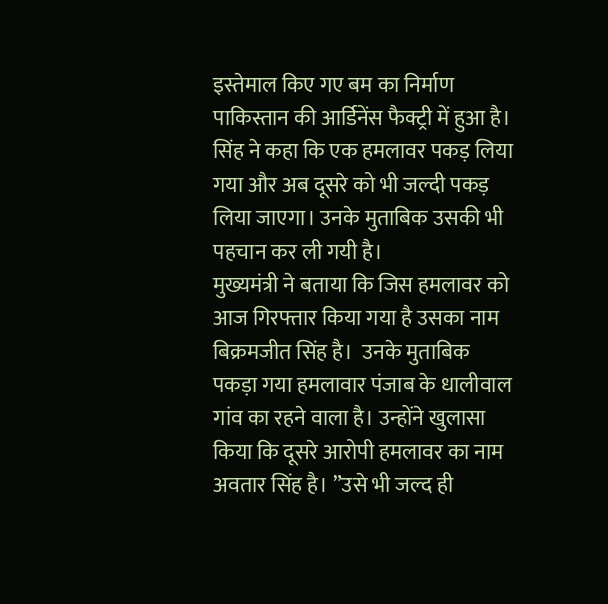इस्तेमाल किए गए बम का निर्माण पाकिस्तान की आर्डिनेंस फैक्ट्री में हुआ है। सिंह ने कहा कि एक हमलावर पकड़ लिया गया और अब दूसरे को भी जल्दी पकड़ लिया जाएगा। उनके मुताबिक उसकी भी पहचान कर ली गयी है।
मुख्यमंत्री ने बताया कि जिस हमलावर को आज गिरफ्तार किया गया है उसका नाम बिक्रमजीत सिंह है।  उनके मुताबिक पकड़ा गया हमलावार पंजाब के धालीवाल गांव का रहने वाला है। उन्होंने खुलासा किया कि दूसरे आरोपी हमलावर का नाम अवतार सिंह है। ”उसे भी जल्द ही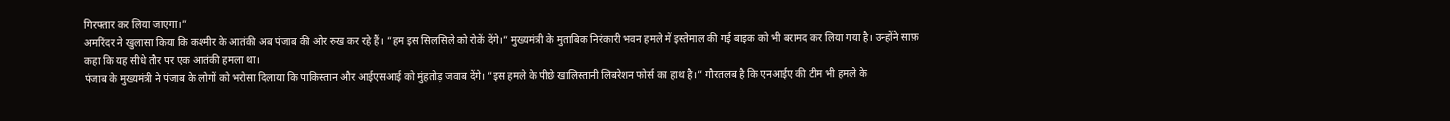गिरफ्तार कर लिया जाएगा।”
अमरिंदर ने खुलासा किया कि कश्मीर के आतंकी अब पंजाब की ओर रुख कर रहे हैं। ”हम इस सिलसिले को रोकें देंगे।” मुख्यमंत्री के मुताबिक निरंकारी भवन हमले में इस्तेमाल की गई बाइक को भी बरामद कर लिया गया है। उन्होंने साफ़ कहा कि यह सीधे तौर पर एक आतंकी हमला था।
पंजाब के मुख्यमंत्री ने पंजाब के लोगों को भरोसा दिलाया कि पाकिस्तान और आईएसआई को मुंहतोड़ जवाब देंगे। ”इस हमले के पीछे खालिस्तानी लिबरेशन फोर्स का हाथ है।” गौरतलब है कि एनआईए की टीम भी हमले के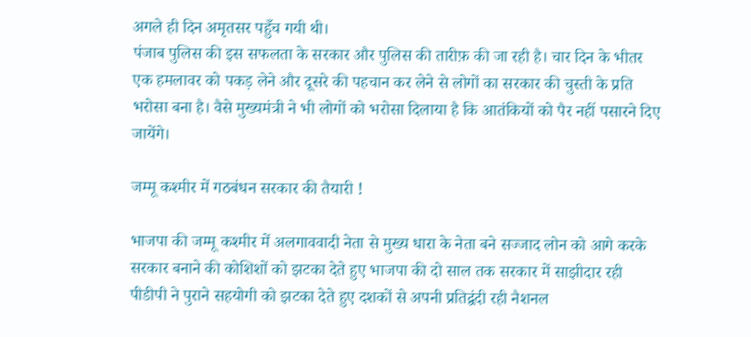अगले ही दिन अमृतसर पहुँच गयी थी।
पंजाब पुलिस की इस सफलता के सरकार और पुलिस की तारीफ़ की जा रही है। चार दिन के भीतर एक हमलावर को पकड़ लेने और दूसरे की पहचान कर लेने से लोगों का सरकार की चुस्ती के प्रति भरोसा बना है। वैसे मुख्यमंत्री ने भी लोगों को भरोसा दिलाया है कि आतंकियों को पैर नहीं पसारने दिए जायेंगे।

जम्मू कश्मीर में गठबंधन सरकार की तैयारी !

भाजपा की जम्मू कश्मीर में अलगाववादी नेता से मुख्य धारा के नेता बने सज्जाद लोन को आगे करके सरकार बनाने की कोशिशों को झटका देते हुए भाजपा की दो साल तक सरकार में साझीदार रही पीडीपी ने पुराने सहयोगी को झटका देते हुए दशकों से अपनी प्रतिद्वंदी रही नैशनल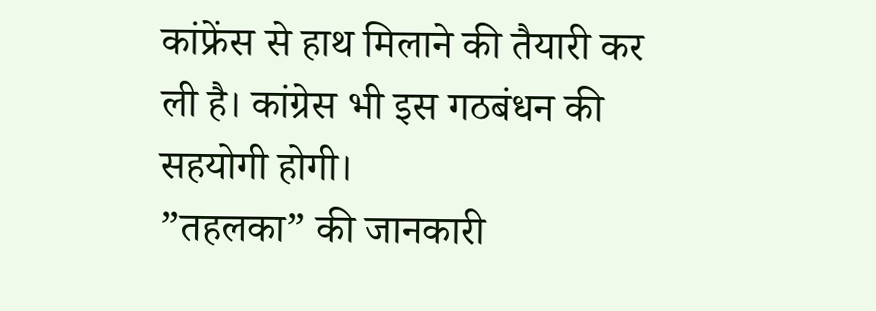कांफ्रेंस से हाथ मिलाने की तैयारी कर ली है। कांग्रेस भी इस गठबंधन की सहयोगी होगी।
”तहलका” की जानकारी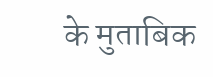के मुताबिक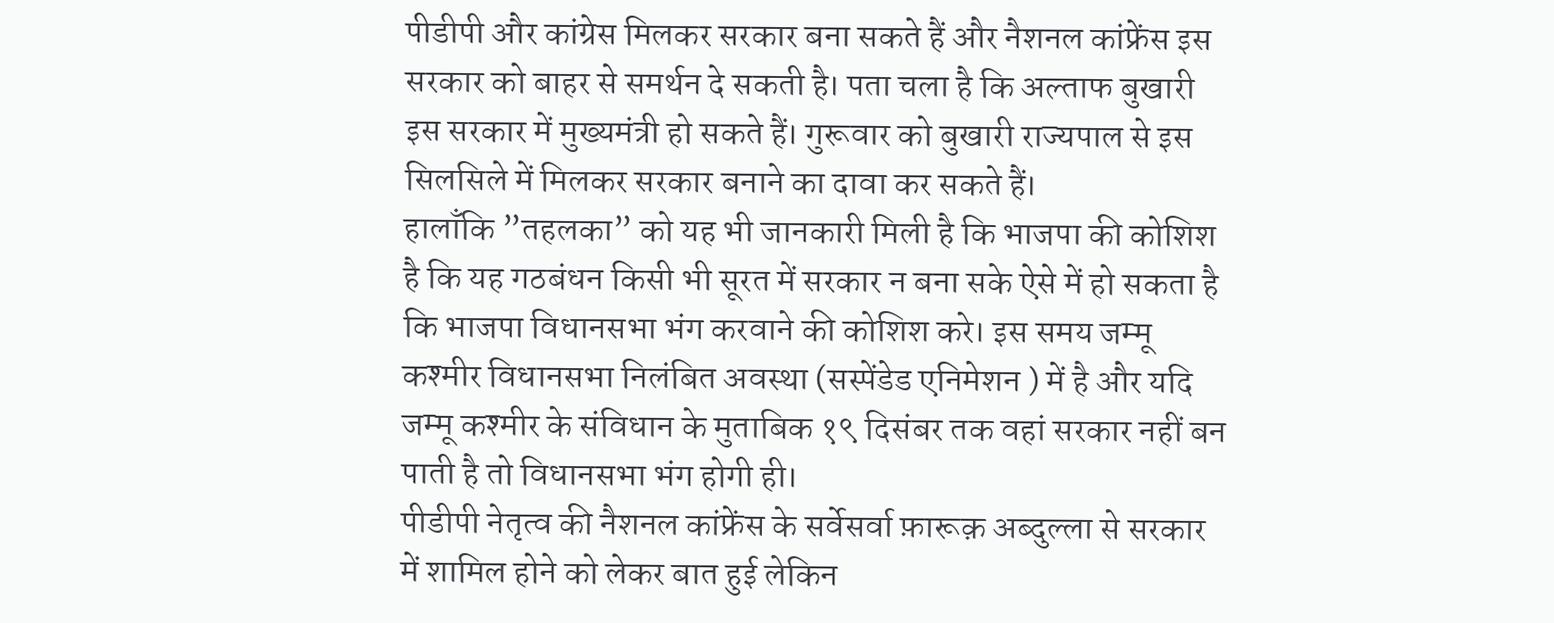पीडीपी और कांग्रेस मिलकर सरकार बना सकते हैं और नैशनल कांफ्रेंस इस सरकार को बाहर से समर्थन दे सकती है। पता चला है कि अल्ताफ बुखारी इस सरकार में मुख्यमंत्री हो सकते हैं। गुरूवार को बुखारी राज्यपाल से इस सिलसिले में मिलकर सरकार बनाने का दावा कर सकते हैं।
हालाँकि ”तहलका” को यह भी जानकारी मिली है कि भाजपा की कोशिश है कि यह गठबंधन किसी भी सूरत में सरकार न बना सके ऐसे में हो सकता है कि भाजपा विधानसभा भंग करवाने की कोशिश करे। इस समय जम्मू कश्मीर विधानसभा निलंबित अवस्था (सस्पेंडेड एनिमेशन ) में है और यदि जम्मू कश्मीर के संविधान के मुताबिक १९ दिसंबर तक वहां सरकार नहीं बन पाती है तो विधानसभा भंग होगी ही।
पीडीपी नेतृत्व की नैशनल कांफ्रेंस के सर्वेसर्वा फ़ारूक़ अब्दुल्ला से सरकार में शामिल होने को लेकर बात हुई लेकिन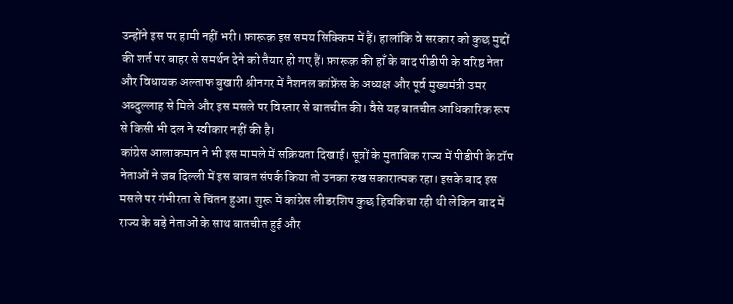उन्होंने इस पर हामी नहीं भरी। फ़ारूक़ इस समय सिक्किम में हैं। हालांकि वे सरकार को कुछ मुद्दों की शर्त पर बाहर से समर्थन देने को तैयार हो गए हैं। फ़ारूक़ की हाँ के बाद पीडीपी के वरिष्ठ नेता और विधायक अल्ताफ बुखारी श्रीनगर में नैशनल कांफ्रेंस के अध्यक्ष और पूर्व मुख्यमंत्री उमर अब्दुल्लाह से मिले और इस मसले पर विस्तार से बातचीत की। वैसे यह बातचीत आधिकारिक रूप से किसी भी दल ने स्वीकार नहीं की है।
कांग्रेस आलाकमान ने भी इस मामले में सक्रियता दिखाई। सूत्रों के मुताबिक राज्य में पीडीपी के टॉप नेताओं ने जब दिल्ली में इस बाबत संपर्क किया तो उनका रुख सकारात्मक रहा। इसके बाद इस मसले पर गंभीरता से चिंतन हुआ। शुरू में कांग्रेस लीडरशिप कुछ हिचकिचा रही थी लेकिन बाद में राज्य के बड़े नेताओं के साथ बातचीत हुई और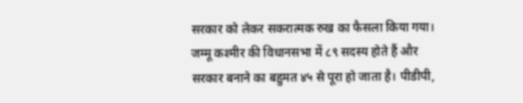सरकार को लेकर सकरात्मक रुख का फैसला किया गया।
जम्मू कश्मीर की विधानसभा में ८९ सदस्य होते हैं और सरकार बनाने का बहुमत ४५ से पूरा हो जाता है। पीडीपी,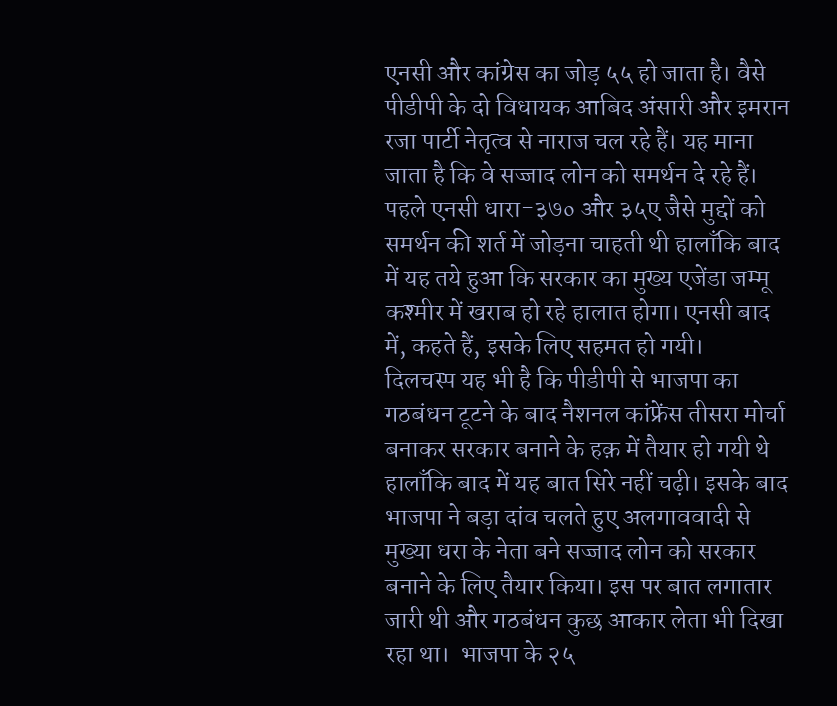एनसी और कांग्रेस का जोड़ ५५ हो जाता है। वैसे पीडीपी के दो विधायक आबिद अंसारी और इमरान रजा पार्टी नेतृत्व से नाराज चल रहे हैं। यह माना जाता है कि वे सज्जाद लोन को समर्थन दे रहे हैं।
पहले एनसी धारा-३७० और ३५ए जैसे मुद्दों को समर्थन की शर्त में जोड़ना चाहती थी हालाँकि बाद में यह तये हुआ कि सरकार का मुख्य एजेंडा जम्मू कश्मीर में खराब हो रहे हालात होगा। एनसी बाद में, कहते हैं, इसके लिए सहमत हो गयी।
दिलचस्प यह भी है कि पीडीपी से भाजपा का गठबंधन टूटने के बाद नैशनल कांफ्रेंस तीसरा मोर्चा बनाकर सरकार बनाने के हक़ में तैयार हो गयी थे हालाँकि बाद में यह बात सिरे नहीं चढ़ी। इसके बाद भाजपा ने बड़ा दांव चलते हुए अलगाववादी से मुख्या धरा के नेता बने सज्जाद लोन को सरकार बनाने के लिए तैयार किया। इस पर बात लगातार जारी थी और गठबंधन कुछ आकार लेता भी दिखा रहा था।  भाजपा के २५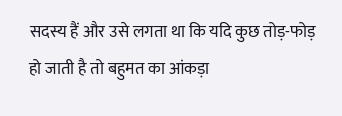सदस्य हैं और उसे लगता था कि यदि कुछ तोड़-फोड़ हो जाती है तो बहुमत का आंकड़ा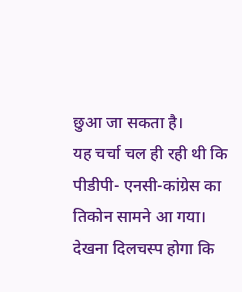छुआ जा सकता है।
यह चर्चा चल ही रही थी कि पीडीपी- एनसी-कांग्रेस का तिकोन सामने आ गया। देखना दिलचस्प होगा कि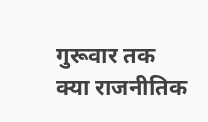गुरूवार तक क्या राजनीतिक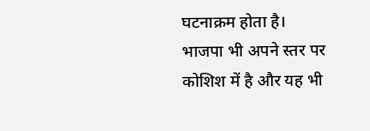घटनाक्रम होता है।  भाजपा भी अपने स्तर पर कोशिश में है और यह भी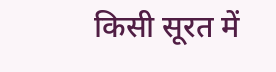किसी सूरत में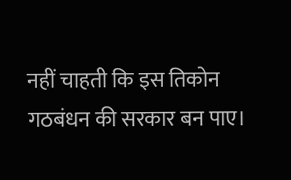नहीं चाहती कि इस तिकोन गठबंधन की सरकार बन पाए।